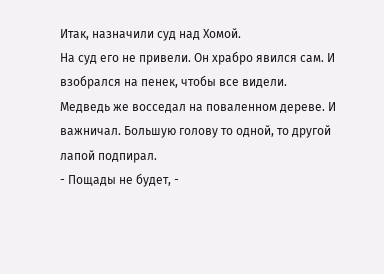Итак, назначили суд над Хомой.
На суд его не привели. Он храбро явился сам. И взобрался на пенек, чтобы все видели.
Медведь же восседал на поваленном дереве. И важничал. Большую голову то одной, то другой лапой подпирал.
- Пощады не будет, -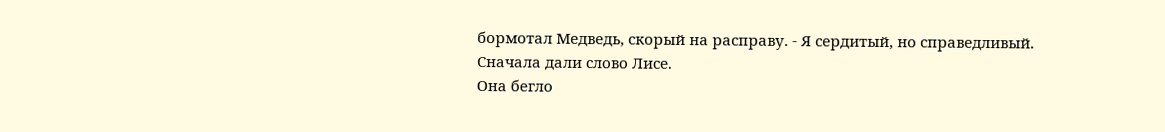бормотал Медведь, скорый на расправу. - Я сердитый, но справедливый.
Сначала дали слово Лисе.
Она бегло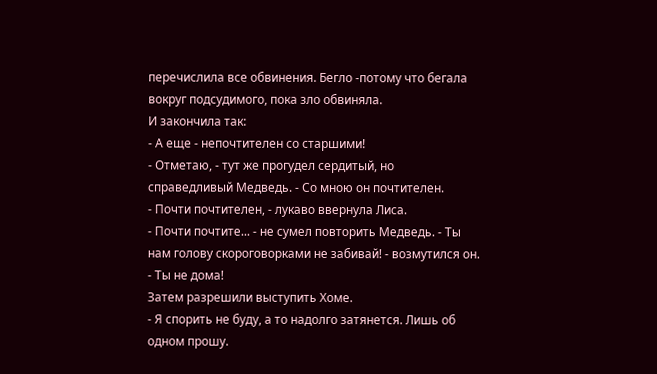перечислила все обвинения. Бегло -потому что бегала вокруг подсудимого, пока зло обвиняла.
И закончила так:
- А еще - непочтителен со старшими!
- Отметаю, - тут же прогудел сердитый, но справедливый Медведь. - Со мною он почтителен.
- Почти почтителен, - лукаво ввернула Лиса.
- Почти почтите... - не сумел повторить Медведь. - Ты нам голову скороговорками не забивай! - возмутился он. - Ты не дома!
Затем разрешили выступить Хоме.
- Я спорить не буду, а то надолго затянется. Лишь об одном прошу.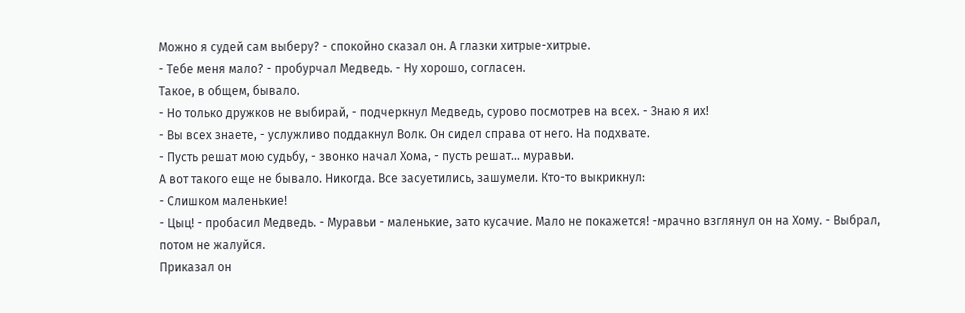Можно я судей сам выберу? - спокойно сказал он. А глазки хитрые-хитрые.
- Тебе меня мало? - пробурчал Медведь. - Ну хорошо, согласен.
Такое, в общем, бывало.
- Но только дружков не выбирай, - подчеркнул Медведь, сурово посмотрев на всех. - Знаю я их!
- Вы всех знаете, - услужливо поддакнул Волк. Он сидел справа от него. На подхвате.
- Пусть решат мою судьбу, - звонко начал Хома, - пусть решат... муравьи.
А вот такого еще не бывало. Никогда. Все засуетились, зашумели. Кто-то выкрикнул:
- Слишком маленькие!
- Цыц! - пробасил Медведь. - Муравьи - маленькие, зато кусачие. Мало не покажется! -мрачно взглянул он на Хому. - Выбрал, потом не жалуйся.
Приказал он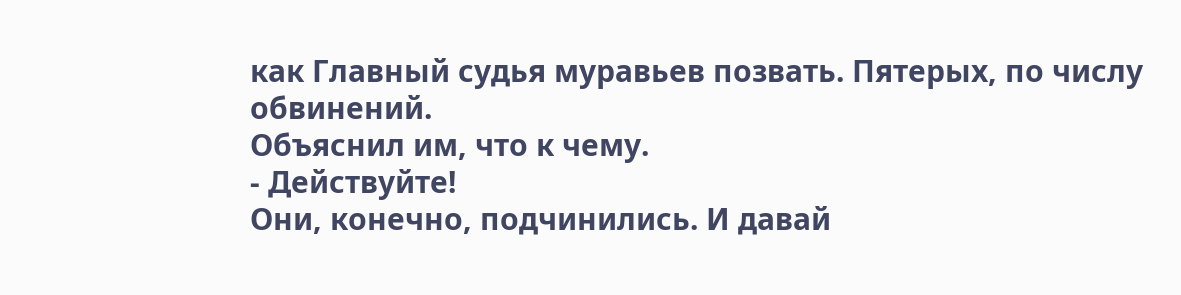как Главный судья муравьев позвать. Пятерых, по числу обвинений.
Объяснил им, что к чему.
- Действуйте!
Они, конечно, подчинились. И давай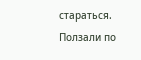стараться. Ползали по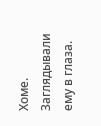Хоме. Заглядывали ему в глаза.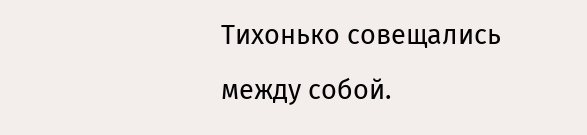Тихонько совещались между собой.